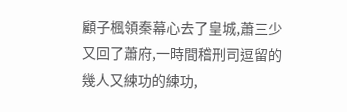顧子楓領秦幕心去了皇城,蕭三少又回了蕭府,一時間稽刑司逗留的幾人又練功的練功,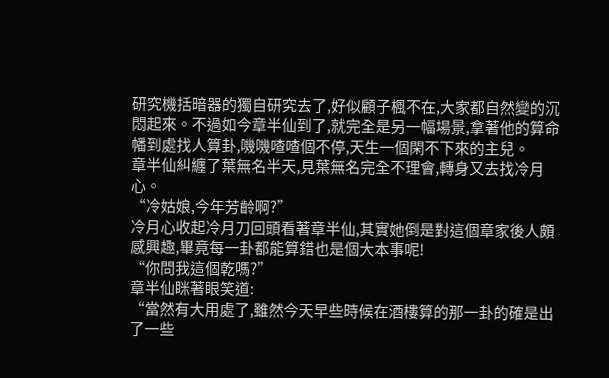研究機括暗器的獨自研究去了,好似顧子楓不在,大家都自然變的沉悶起來。不過如今章半仙到了,就完全是另一幅場景,拿著他的算命幡到處找人算卦,嘰嘰喳喳個不停,天生一個閑不下來的主兒。
章半仙糾纏了葉無名半天,見葉無名完全不理會,轉身又去找冷月心。
“冷姑娘,今年芳齡啊?”
冷月心收起冷月刀回頭看著章半仙,其實她倒是對這個章家後人頗感興趣,畢竟每一卦都能算錯也是個大本事呢!
“你問我這個乾嗎?”
章半仙眯著眼笑道:
“當然有大用處了,雖然今天早些時候在酒樓算的那一卦的確是出了一些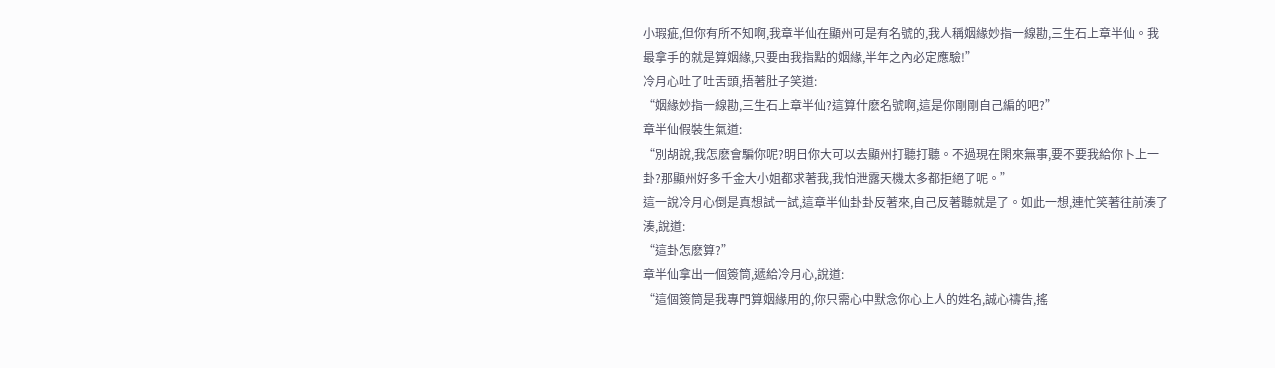小瑕疵,但你有所不知啊,我章半仙在顯州可是有名號的,我人稱姻緣妙指一線勘,三生石上章半仙。我最拿手的就是算姻緣,只要由我指點的姻緣,半年之內必定應驗!”
冷月心吐了吐舌頭,捂著肚子笑道:
“姻緣妙指一線勘,三生石上章半仙?這算什麽名號啊,這是你剛剛自己編的吧?”
章半仙假裝生氣道:
“別胡說,我怎麽會騙你呢?明日你大可以去顯州打聽打聽。不過現在閑來無事,要不要我給你卜上一卦?那顯州好多千金大小姐都求著我,我怕泄露天機太多都拒絕了呢。”
這一說冷月心倒是真想試一試,這章半仙卦卦反著來,自己反著聽就是了。如此一想,連忙笑著往前湊了湊,說道:
“這卦怎麽算?”
章半仙拿出一個簽筒,遞給冷月心,說道:
“這個簽筒是我專門算姻緣用的,你只需心中默念你心上人的姓名,誠心禱告,搖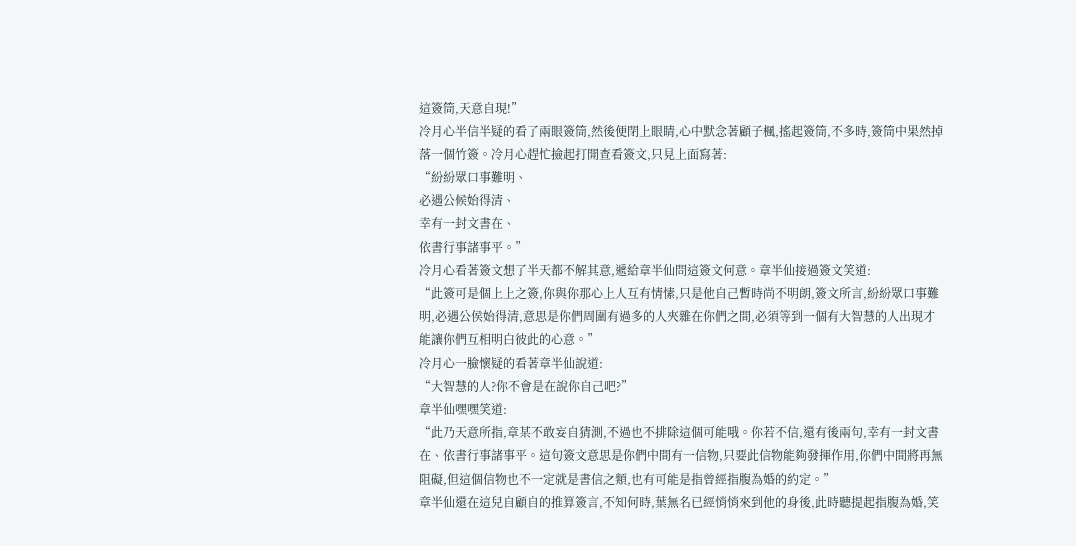這簽筒,天意自現!”
冷月心半信半疑的看了兩眼簽筒,然後便閉上眼睛,心中默念著顧子楓,搖起簽筒,不多時,簽筒中果然掉落一個竹簽。冷月心趕忙撿起打開查看簽文,只見上面寫著:
“紛紛眾口事難明、
必遇公候始得清、
幸有一封文書在、
依書行事諸事平。”
冷月心看著簽文想了半天都不解其意,遞給章半仙問這簽文何意。章半仙接過簽文笑道:
“此簽可是個上上之簽,你與你那心上人互有情愫,只是他自己暫時尚不明朗,簽文所言,紛紛眾口事難明,必遇公侯始得清,意思是你們周圍有過多的人夾雜在你們之間,必須等到一個有大智慧的人出現才能讓你們互相明白彼此的心意。”
冷月心一臉懷疑的看著章半仙說道:
“大智慧的人?你不會是在說你自己吧?”
章半仙嘿嘿笑道:
“此乃天意所指,章某不敢妄自猜測,不過也不排除這個可能哦。你若不信,還有後兩句,幸有一封文書在、依書行事諸事平。這句簽文意思是你們中間有一信物,只要此信物能夠發揮作用,你們中間將再無阻礙,但這個信物也不一定就是書信之類,也有可能是指曾經指腹為婚的約定。”
章半仙還在這兒自顧自的推算簽言,不知何時,葉無名已經悄悄來到他的身後,此時聽提起指腹為婚,笑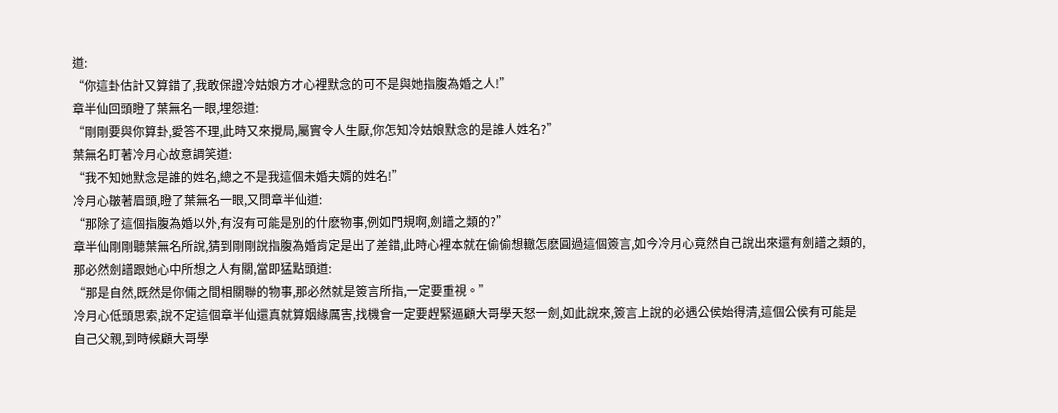道:
“你這卦估計又算錯了,我敢保證冷姑娘方才心裡默念的可不是與她指腹為婚之人!”
章半仙回頭瞪了葉無名一眼,埋怨道:
“剛剛要與你算卦,愛答不理,此時又來攪局,屬實令人生厭,你怎知冷姑娘默念的是誰人姓名?”
葉無名盯著冷月心故意調笑道:
“我不知她默念是誰的姓名,總之不是我這個未婚夫婿的姓名!”
冷月心皺著眉頭,瞪了葉無名一眼,又問章半仙道:
“那除了這個指腹為婚以外,有沒有可能是別的什麽物事,例如門規啊,劍譜之類的?”
章半仙剛剛聽葉無名所說,猜到剛剛說指腹為婚肯定是出了差錯,此時心裡本就在偷偷想轍怎麽圓過這個簽言,如今冷月心竟然自己說出來還有劍譜之類的,那必然劍譜跟她心中所想之人有關,當即猛點頭道:
“那是自然,既然是你倆之間相關聯的物事,那必然就是簽言所指,一定要重視。”
冷月心低頭思索,說不定這個章半仙還真就算姻緣厲害,找機會一定要趕緊逼顧大哥學天怒一劍,如此說來,簽言上說的必遇公侯始得清,這個公侯有可能是自己父親,到時候顧大哥學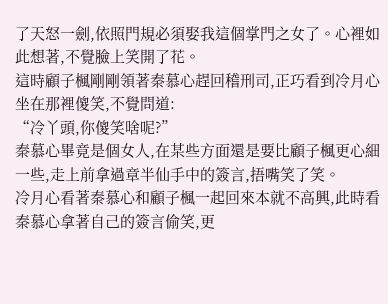了天怒一劍,依照門規必須娶我這個掌門之女了。心裡如此想著,不覺臉上笑開了花。
這時顧子楓剛剛領著秦慕心趕回稽刑司,正巧看到冷月心坐在那裡傻笑,不覺問道:
“冷丫頭,你傻笑啥呢?”
秦慕心畢竟是個女人,在某些方面還是要比顧子楓更心細一些,走上前拿過章半仙手中的簽言,捂嘴笑了笑。
冷月心看著秦慕心和顧子楓一起回來本就不高興,此時看秦慕心拿著自己的簽言偷笑,更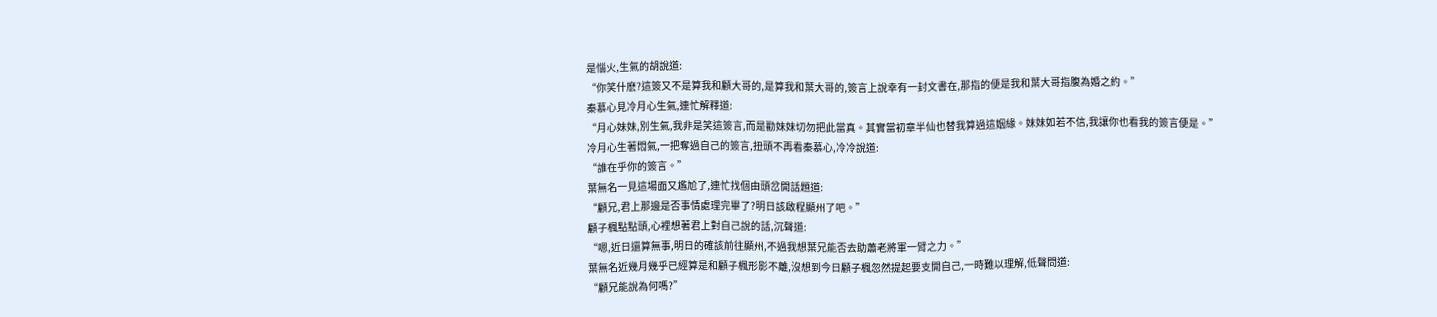是惱火,生氣的胡說道:
“你笑什麽?這簽又不是算我和顧大哥的,是算我和葉大哥的,簽言上說幸有一封文書在,那指的便是我和葉大哥指腹為婚之約。”
秦慕心見冷月心生氣,連忙解釋道:
“月心妹妹,別生氣,我非是笑這簽言,而是勸妹妹切勿把此當真。其實當初章半仙也替我算過這姻緣。妹妹如若不信,我讓你也看我的簽言便是。”
冷月心生著悶氣,一把奪過自己的簽言,扭頭不再看秦慕心,冷冷說道:
“誰在乎你的簽言。”
葉無名一見這場面又尷尬了,連忙找個由頭岔開話題道:
“顧兄,君上那邊是否事情處理完畢了?明日該啟程顯州了吧。”
顧子楓點點頭,心裡想著君上對自己說的話,沉聲道:
“嗯,近日還算無事,明日的確該前往顯州,不過我想葉兄能否去助蕭老將軍一臂之力。”
葉無名近幾月幾乎已經算是和顧子楓形影不離,沒想到今日顧子楓忽然提起要支開自己,一時難以理解,低聲問道:
“顧兄能說為何嗎?”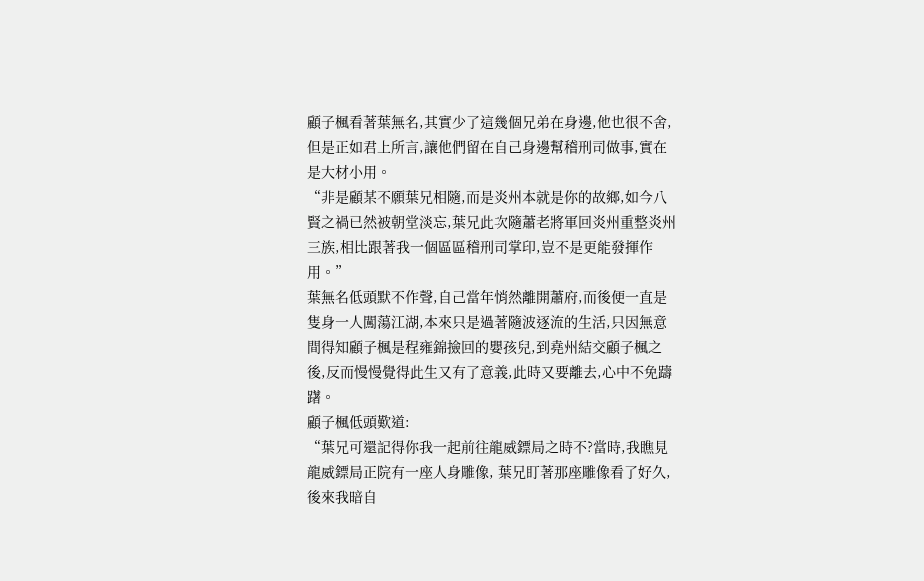顧子楓看著葉無名,其實少了這幾個兄弟在身邊,他也很不舍,但是正如君上所言,讓他們留在自己身邊幫稽刑司做事,實在是大材小用。
“非是顧某不願葉兄相隨,而是炎州本就是你的故鄉,如今八賢之禍已然被朝堂淡忘,葉兄此次隨蕭老將軍回炎州重整炎州三族,相比跟著我一個區區稽刑司掌印,豈不是更能發揮作用。”
葉無名低頭默不作聲,自己當年悄然離開蕭府,而後便一直是隻身一人闖蕩江湖,本來只是過著隨波逐流的生活,只因無意間得知顧子楓是程雍錦撿回的嬰孩兒,到堯州結交顧子楓之後,反而慢慢覺得此生又有了意義,此時又要離去,心中不免躊躇。
顧子楓低頭歎道:
“葉兄可還記得你我一起前往龍威鏢局之時不?當時,我瞧見龍威鏢局正院有一座人身雕像, 葉兄盯著那座雕像看了好久,後來我暗自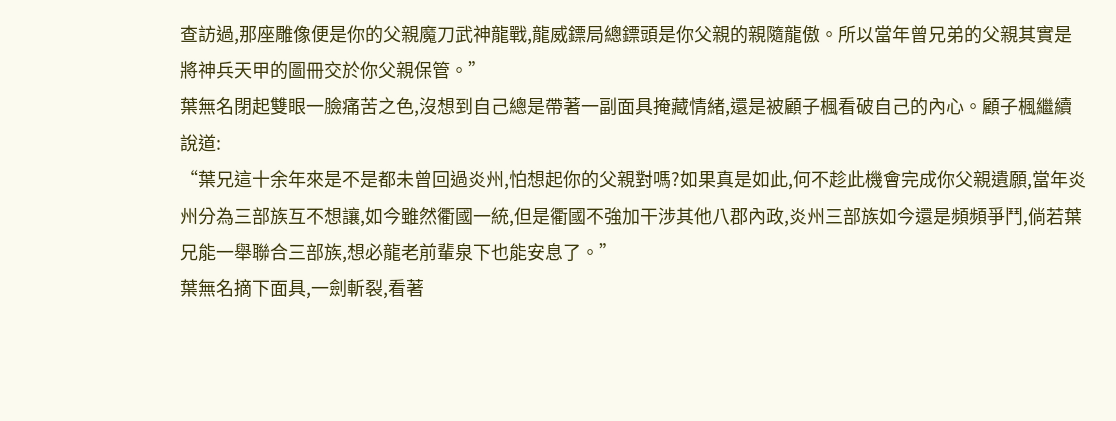查訪過,那座雕像便是你的父親魔刀武神龍戰,龍威鏢局總鏢頭是你父親的親隨龍傲。所以當年曾兄弟的父親其實是將神兵天甲的圖冊交於你父親保管。”
葉無名閉起雙眼一臉痛苦之色,沒想到自己總是帶著一副面具掩藏情緒,還是被顧子楓看破自己的內心。顧子楓繼續說道:
“葉兄這十余年來是不是都未曾回過炎州,怕想起你的父親對嗎?如果真是如此,何不趁此機會完成你父親遺願,當年炎州分為三部族互不想讓,如今雖然衢國一統,但是衢國不強加干涉其他八郡內政,炎州三部族如今還是頻頻爭鬥,倘若葉兄能一舉聯合三部族,想必龍老前輩泉下也能安息了。”
葉無名摘下面具,一劍斬裂,看著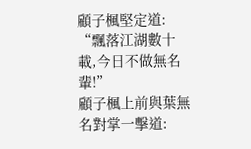顧子楓堅定道:
“飄落江湖數十載,今日不做無名輩!”
顧子楓上前與葉無名對掌一擊道: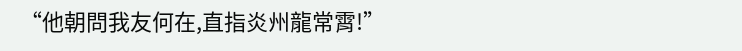“他朝問我友何在,直指炎州龍常霄!”